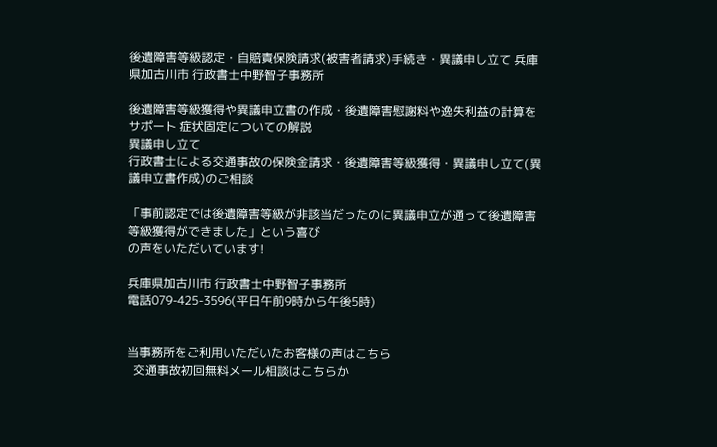後遺障害等級認定・自賠責保険請求(被害者請求)手続き・異議申し立て 兵庫県加古川市 行政書士中野智子事務所

後遺障害等級獲得や異議申立書の作成・後遺障害慰謝料や逸失利益の計算をサポート 症状固定についての解説
異議申し立て
行政書士による交通事故の保険金請求・後遺障害等級獲得・異議申し立て(異議申立書作成)のご相談

「事前認定では後遺障害等級が非該当だったのに異議申立が通って後遺障害等級獲得ができました」という喜び
の声をいただいています!

兵庫県加古川市 行政書士中野智子事務所
電話079-425-3596(平日午前9時から午後5時)


当事務所をご利用いただいたお客様の声はこちら
  交通事故初回無料メール相談はこちらか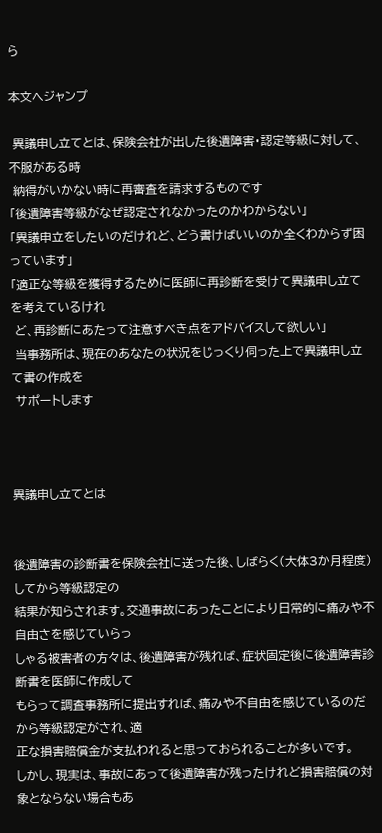ら

本文へジャンプ

 異議申し立てとは、保険会社が出した後遺障害・認定等級に対して、不服がある時
 納得がいかない時に再審査を請求するものです
「後遺障害等級がなぜ認定されなかったのかわからない」
「異議申立をしたいのだけれど、どう書けばいいのか全くわからず困っています」
「適正な等級を獲得するために医師に再診断を受けて異議申し立てを考えているけれ
 ど、再診断にあたって注意すべき点をアドバイスして欲しい」
 当事務所は、現在のあなたの状況をじっくり伺った上で異議申し立て書の作成を
 サポートします



異議申し立てとは


後遺障害の診断書を保険会社に送った後、しばらく(大体3か月程度)してから等級認定の
結果が知らされます。交通事故にあったことにより日常的に痛みや不自由さを感じていらっ
しゃる被害者の方々は、後遺障害が残れば、症状固定後に後遺障害診断書を医師に作成して
もらって調査事務所に提出すれば、痛みや不自由を感じているのだから等級認定がされ、適
正な損害賠償金が支払われると思っておられることが多いです。
しかし、現実は、事故にあって後遺障害が残ったけれど損害賠償の対象とならない場合もあ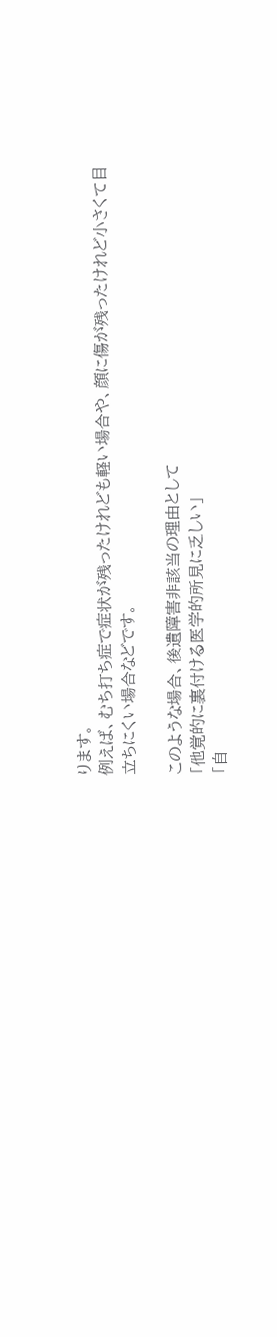ります。
例えば、むち打ち症で症状が残ったけれども軽い場合や、顔に傷が残ったけれど小さくて目
立ちにくい場合などです。

このような場合、後遺障害非該当の理由として
「他覚的に裏付ける医学的所見に乏しい」
「自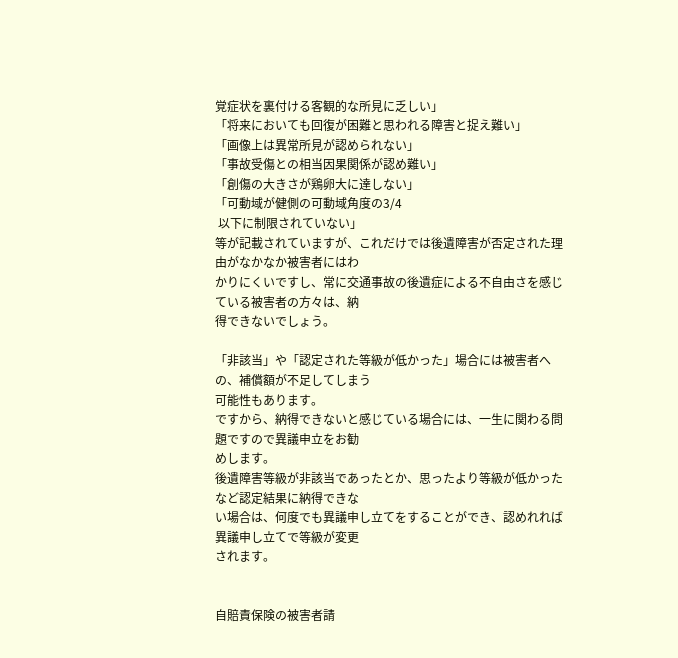覚症状を裏付ける客観的な所見に乏しい」
「将来においても回復が困難と思われる障害と捉え難い」
「画像上は異常所見が認められない」
「事故受傷との相当因果関係が認め難い」
「創傷の大きさが鶏卵大に達しない」
「可動域が健側の可動域角度の3/4
 以下に制限されていない」
等が記載されていますが、これだけでは後遺障害が否定された理由がなかなか被害者にはわ
かりにくいですし、常に交通事故の後遺症による不自由さを感じている被害者の方々は、納
得できないでしょう。

「非該当」や「認定された等級が低かった」場合には被害者への、補償額が不足してしまう
可能性もあります。
ですから、納得できないと感じている場合には、一生に関わる問題ですので異議申立をお勧
めします。
後遺障害等級が非該当であったとか、思ったより等級が低かったなど認定結果に納得できな
い場合は、何度でも異議申し立てをすることができ、認めれれば異議申し立てで等級が変更
されます。


自賠責保険の被害者請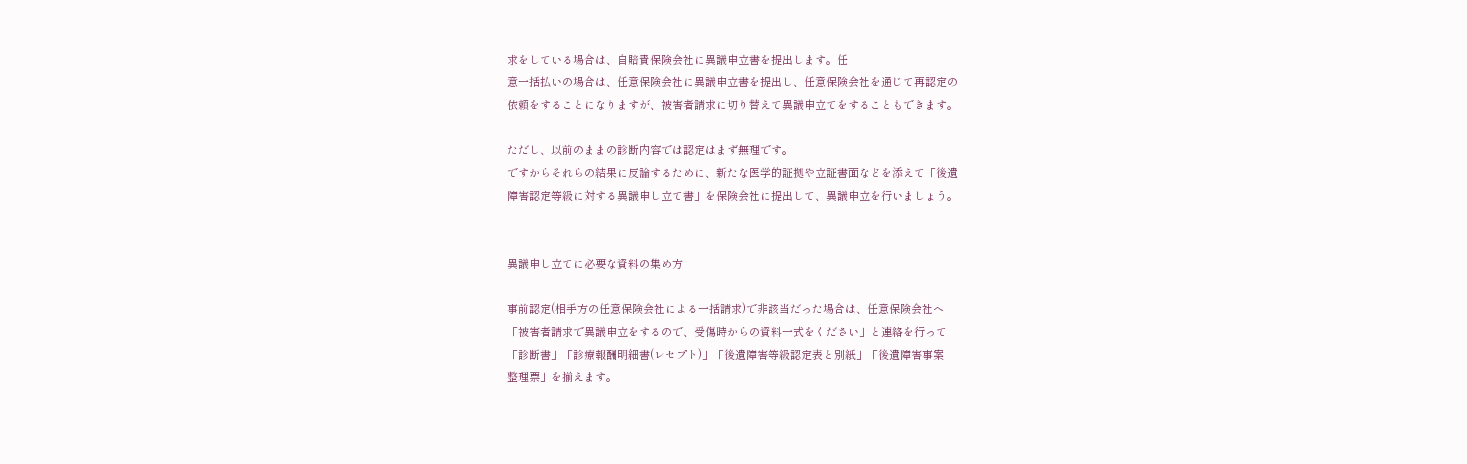求をしている場合は、自賠責保険会社に異議申立書を提出します。任
意一括払いの場合は、任意保険会社に異議申立書を提出し、任意保険会社を通じて再認定の
依頼をすることになりますが、被害者請求に切り替えて異議申立てをすることもできます。

ただし、以前のままの診断内容では認定はまず無理です。
ですからそれらの結果に反論するために、新たな医学的証拠や立証書面などを添えて「後遺
障害認定等級に対する異議申し立て書」を保険会社に提出して、異議申立を行いましょう。


異議申し立てに必要な資料の集め方

事前認定(相手方の任意保険会社による一括請求)で非該当だった場合は、任意保険会社へ
「被害者請求で異議申立をするので、受傷時からの資料一式をください」と連絡を行って
「診断書」「診療報酬明細書(レセプト)」「後遺障害等級認定表と別紙」「後遺障害事案
整理票」を揃えます。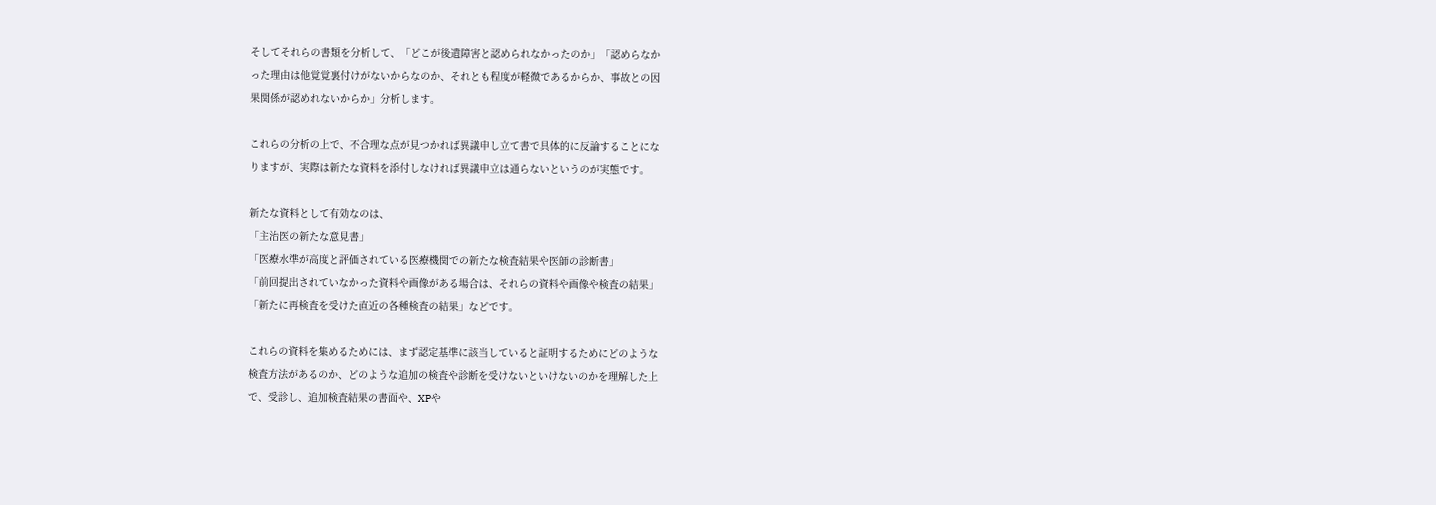そしてそれらの書類を分析して、「どこが後遺障害と認められなかったのか」「認めらなか
った理由は他覚覚裏付けがないからなのか、それとも程度が軽微であるからか、事故との因
果関係が認めれないからか」分析します。

これらの分析の上で、不合理な点が見つかれば異議申し立て書で具体的に反論することにな
りますが、実際は新たな資料を添付しなければ異議申立は通らないというのが実態です。

新たな資料として有効なのは、
「主治医の新たな意見書」
「医療水準が高度と評価されている医療機関での新たな検査結果や医師の診断書」
「前回提出されていなかった資料や画像がある場合は、それらの資料や画像や検査の結果」
「新たに再検査を受けた直近の各種検査の結果」などです。

これらの資料を集めるためには、まず認定基準に該当していると証明するためにどのような
検査方法があるのか、どのような追加の検査や診断を受けないといけないのかを理解した上
で、受診し、追加検査結果の書面や、XPや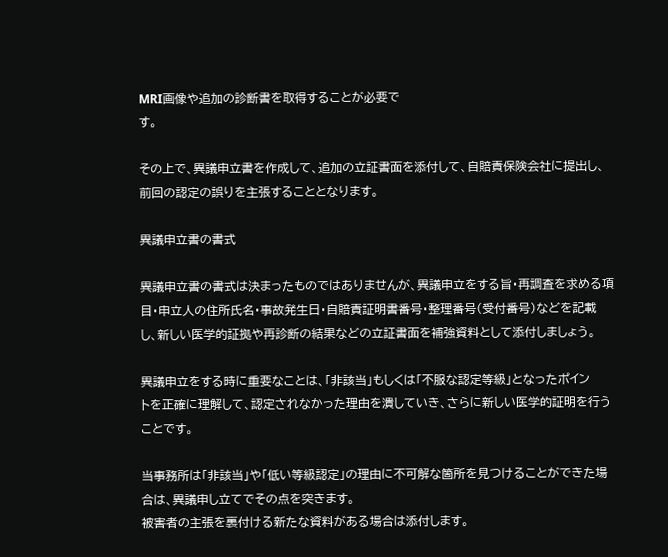MRI画像や追加の診断書を取得することが必要で
す。

その上で、異議申立書を作成して、追加の立証書面を添付して、自賠責保険会社に提出し、
前回の認定の誤りを主張することとなります。

異議申立書の書式

異議申立書の書式は決まったものではありませんが、異議申立をする旨・再調査を求める項
目・申立人の住所氏名・事故発生日・自賠責証明書番号・整理番号(受付番号)などを記載
し、新しい医学的証拠や再診断の結果などの立証書面を補強資料として添付しましょう。

異議申立をする時に重要なことは、「非該当」もしくは「不服な認定等級」となったポイン
トを正確に理解して、認定されなかった理由を潰していき、さらに新しい医学的証明を行う
ことです。

当事務所は「非該当」や「低い等級認定」の理由に不可解な箇所を見つけることができた場
合は、異議申し立てでその点を突きます。
被害者の主張を裏付ける新たな資料がある場合は添付します。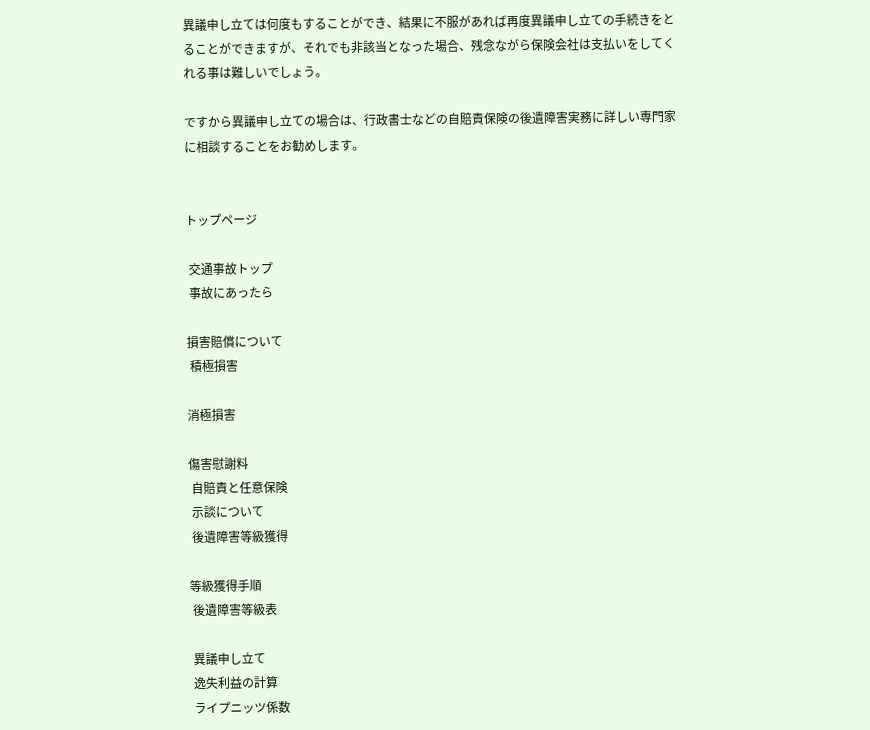異議申し立ては何度もすることができ、結果に不服があれば再度異議申し立ての手続きをと
ることができますが、それでも非該当となった場合、残念ながら保険会社は支払いをしてく
れる事は難しいでしょう。

ですから異議申し立ての場合は、行政書士などの自賠責保険の後遺障害実務に詳しい専門家
に相談することをお勧めします。


トップページ

 交通事故トップ
 事故にあったら

損害賠償について
 積極損害

消極損害

傷害慰謝料
 自賠責と任意保険
 示談について
 後遺障害等級獲得

等級獲得手順
 後遺障害等級表

 異議申し立て
 逸失利益の計算
 ライプニッツ係数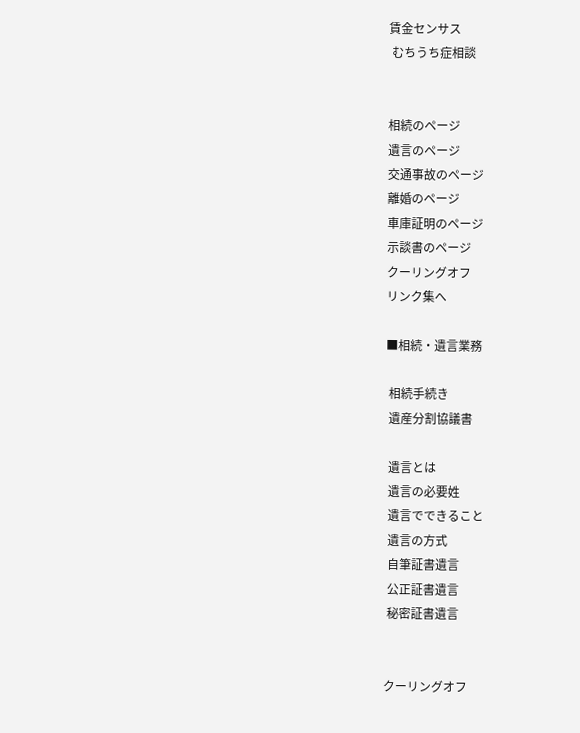賃金センサス
 むちうち症相談


相続のページ
遺言のページ
交通事故のページ
離婚のページ
車庫証明のページ
示談書のページ
クーリングオフ
リンク集へ

■相続・遺言業務

 相続手続き
 遺産分割協議書

 遺言とは
 遺言の必要姓
 遺言でできること
 遺言の方式
 自筆証書遺言
 公正証書遺言
 秘密証書遺言


クーリングオフ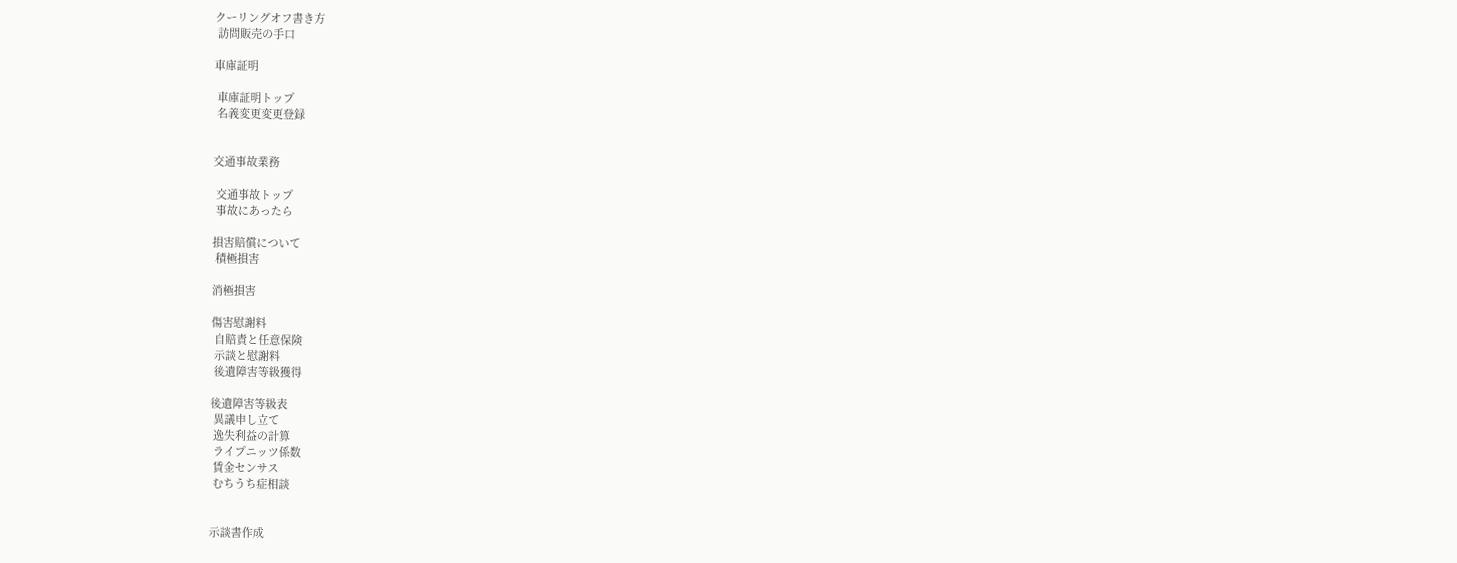クーリングオフ書き方
 訪問販売の手口

車庫証明

 車庫証明トップ
 名義変更変更登録


交通事故業務

 交通事故トップ
 事故にあったら

損害賠償について
 積極損害

消極損害

傷害慰謝料
 自賠責と任意保険
 示談と慰謝料
 後遺障害等級獲得

後遺障害等級表
 異議申し立て
 逸失利益の計算
 ライプニッツ係数
 賃金センサス
 むちうち症相談


示談書作成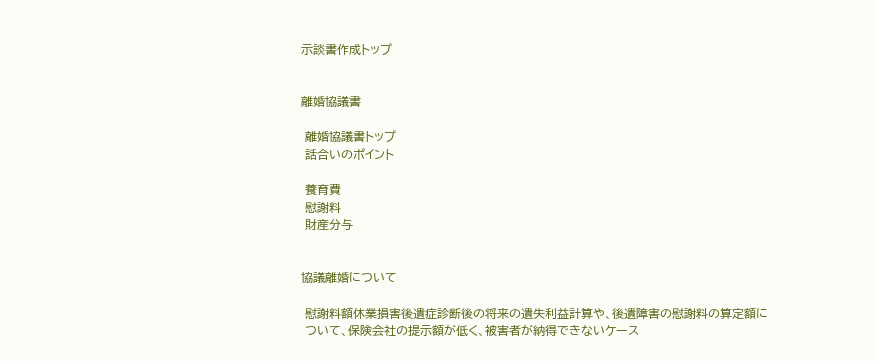示談書作成トップ


離婚協議書

 離婚協議書トップ
 話合いのポイント

 養育費
 慰謝料
 財産分与


協議離婚について

 慰謝料額休業損害後遺症診断後の将来の遺失利益計算や、後遺障害の慰謝料の算定額に
 ついて、保険会社の提示額が低く、被害者が納得できないケース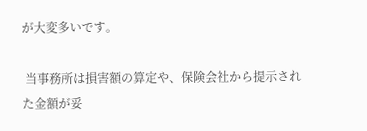が大変多いです。

 当事務所は損害額の算定や、保険会社から提示された金額が妥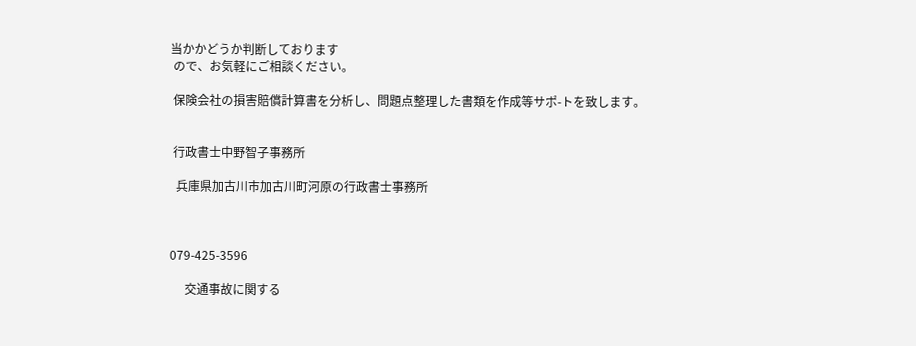当かかどうか判断しております
 ので、お気軽にご相談ください。

 保険会社の損害賠償計算書を分析し、問題点整理した書類を作成等サポ-トを致します。


 行政書士中野智子事務所

  兵庫県加古川市加古川町河原の行政書士事務所



079-425-3596

     交通事故に関する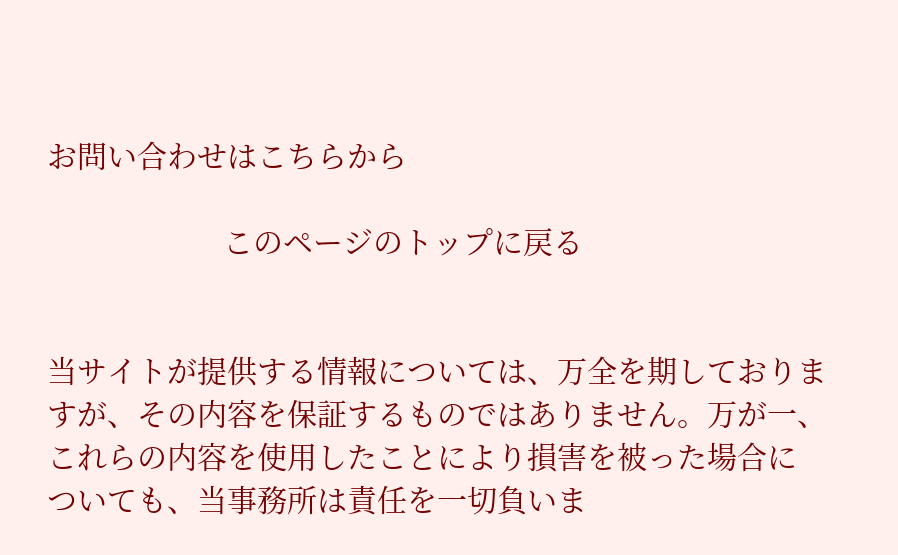お問い合わせはこちらから

                      このページのトップに戻る


当サイトが提供する情報については、万全を期しておりますが、その内容を保証するものではありません。万が一、これらの内容を使用したことにより損害を被った場合に
ついても、当事務所は責任を一切負いま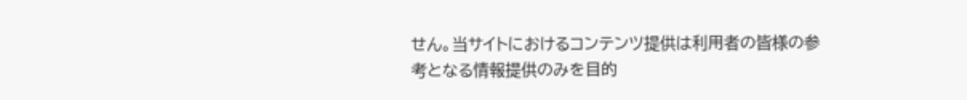せん。当サイトにおけるコンテンツ提供は利用者の皆様の参考となる情報提供のみを目的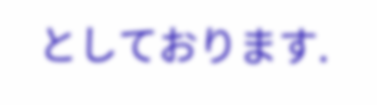としております.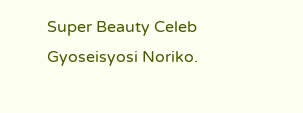Super Beauty Celeb Gyoseisyosi Noriko.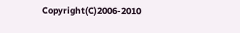Copyright(C)2006-2010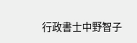行政書士中野智子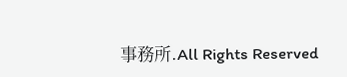事務所.All Rights Reserved